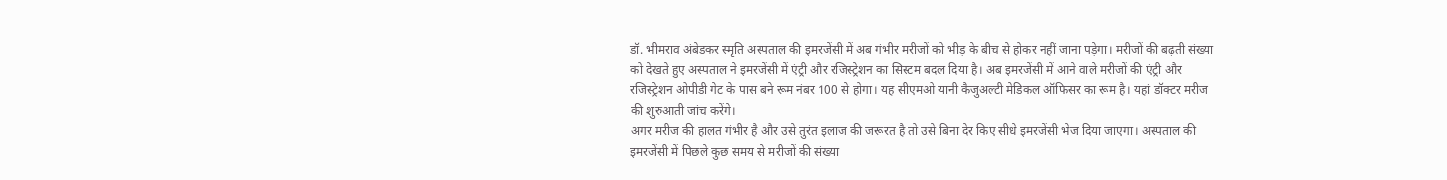डॉ. भीमराव अंबेडकर स्मृति अस्पताल की इमरजेंसी में अब गंभीर मरीजों को भीड़ के बीच से होकर नहीं जाना पड़ेगा। मरीजों की बढ़ती संख्या को देखते हुए अस्पताल ने इमरजेंसी में एंट्री और रजिस्ट्रेशन का सिस्टम बदल दिया है। अब इमरजेंसी में आने वाले मरीजों की एंट्री और रजिस्ट्रेशन ओपीडी गेट के पास बने रूम नंबर 100 से होगा। यह सीएमओ यानी कैजुअल्टी मेडिकल ऑफिसर का रूम है। यहां डॉक्टर मरीज की शुरुआती जांच करेंगे।
अगर मरीज की हालत गंभीर है और उसे तुरंत इलाज की जरूरत है तो उसे बिना देर किए सीधे इमरजेंसी भेज दिया जाएगा। अस्पताल की इमरजेंसी में पिछले कुछ समय से मरीजों की संख्या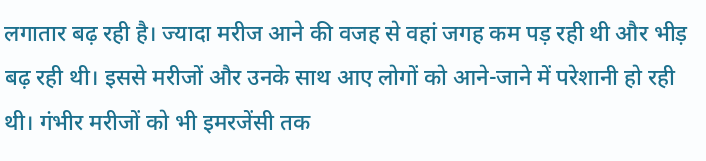लगातार बढ़ रही है। ज्यादा मरीज आने की वजह से वहां जगह कम पड़ रही थी और भीड़ बढ़ रही थी। इससे मरीजों और उनके साथ आए लोगों को आने-जाने में परेशानी हो रही थी। गंभीर मरीजों को भी इमरजेंसी तक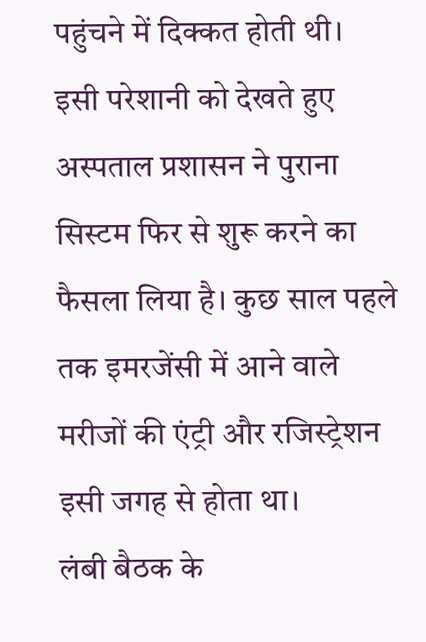पहुंचने में दिक्कत होती थी।
इसी परेशानी को देखते हुए अस्पताल प्रशासन ने पुराना सिस्टम फिर से शुरू करने का फैसला लिया है। कुछ साल पहले तक इमरजेंसी में आने वाले मरीजों की एंट्री और रजिस्ट्रेशन इसी जगह से होता था।
लंबी बैठक के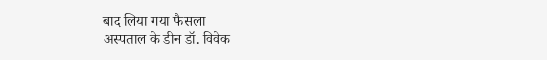बाद लिया गया फैसला
अस्पताल के डीन डॉ. विवेक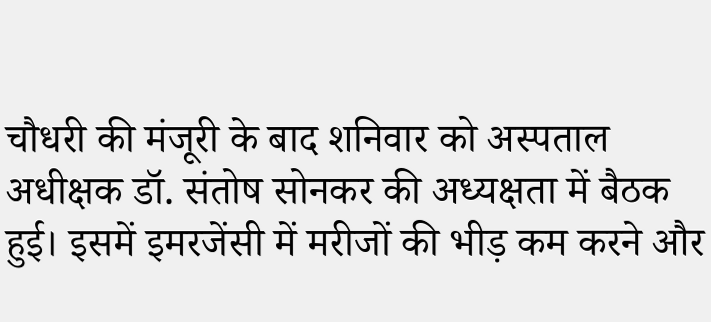चौधरी की मंजूरी के बाद शनिवार को अस्पताल अधीक्षक डॉ. संतोष सोनकर की अध्यक्षता में बैठक हुई। इसमें इमरजेंसी में मरीजों की भीड़ कम करने और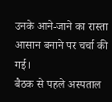उनके आने-जाने का रास्ता आसान बनाने पर चर्चा की गई।
बैठक से पहले अस्पताल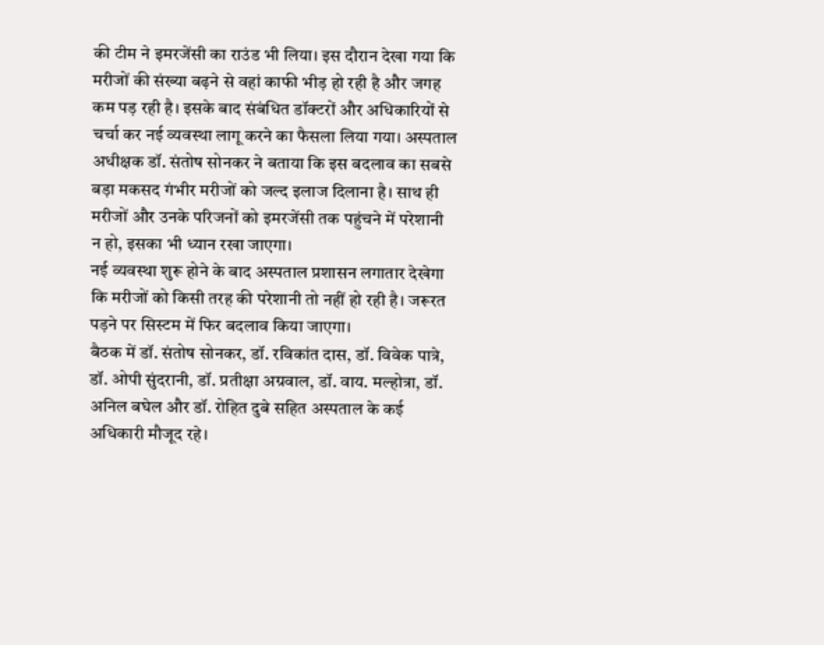की टीम ने इमरजेंसी का राउंड भी लिया। इस दौरान देखा गया कि मरीजों की संख्या बढ़ने से वहां काफी भीड़ हो रही है और जगह कम पड़ रही है। इसके बाद संबंधित डॉक्टरों और अधिकारियों से चर्चा कर नई व्यवस्था लागू करने का फैसला लिया गया। अस्पताल अधीक्षक डॉ. संतोष सोनकर ने बताया कि इस बदलाव का सबसे बड़ा मकसद गंभीर मरीजों को जल्द इलाज दिलाना है। साथ ही मरीजों और उनके परिजनों को इमरजेंसी तक पहुंचने में परेशानी न हो, इसका भी ध्यान रखा जाएगा।
नई व्यवस्था शुरू होने के बाद अस्पताल प्रशासन लगातार देखेगा कि मरीजों को किसी तरह की परेशानी तो नहीं हो रही है। जरूरत पड़ने पर सिस्टम में फिर बदलाव किया जाएगा।
बैठक में डॉ. संतोष सोनकर, डॉ. रविकांत दास, डॉ. विवेक पात्रे, डॉ. ओपी सुंदरानी, डॉ. प्रतीक्षा अग्रवाल, डॉ. वाय. मल्होत्रा, डॉ. अनिल बघेल और डॉ. रोहित दुबे सहित अस्पताल के कई अधिकारी मौजूद रहे।